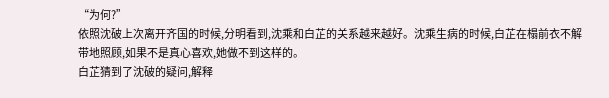“为何?”
依照沈破上次离开齐国的时候,分明看到,沈乘和白芷的关系越来越好。沈乘生病的时候,白芷在榻前衣不解带地照顾,如果不是真心喜欢,她做不到这样的。
白芷猜到了沈破的疑问,解释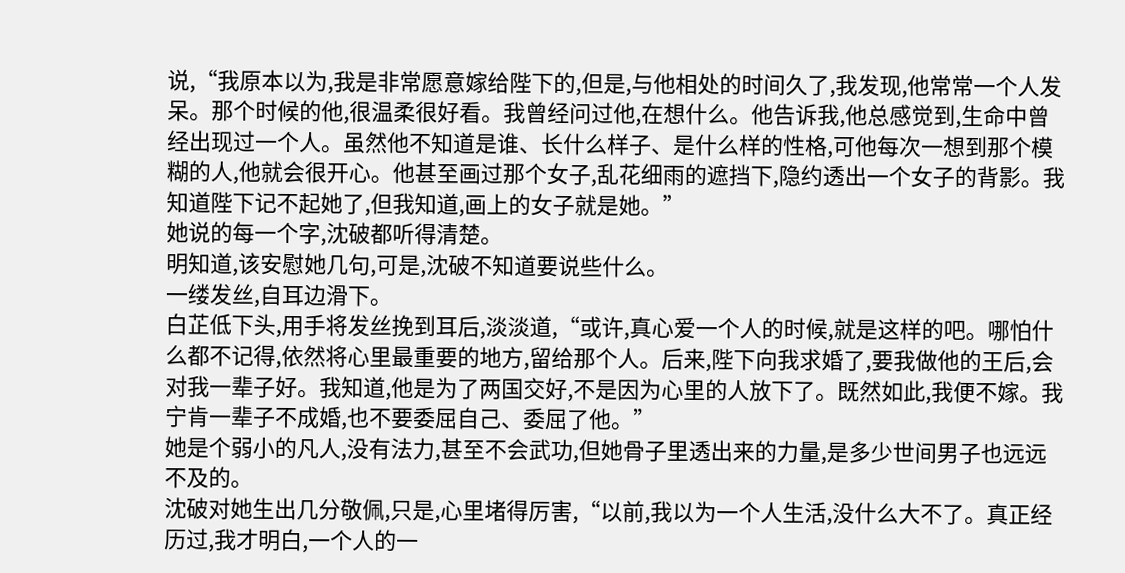说,“我原本以为,我是非常愿意嫁给陛下的,但是,与他相处的时间久了,我发现,他常常一个人发呆。那个时候的他,很温柔很好看。我曾经问过他,在想什么。他告诉我,他总感觉到,生命中曾经出现过一个人。虽然他不知道是谁、长什么样子、是什么样的性格,可他每次一想到那个模糊的人,他就会很开心。他甚至画过那个女子,乱花细雨的遮挡下,隐约透出一个女子的背影。我知道陛下记不起她了,但我知道,画上的女子就是她。”
她说的每一个字,沈破都听得清楚。
明知道,该安慰她几句,可是,沈破不知道要说些什么。
一缕发丝,自耳边滑下。
白芷低下头,用手将发丝挽到耳后,淡淡道,“或许,真心爱一个人的时候,就是这样的吧。哪怕什么都不记得,依然将心里最重要的地方,留给那个人。后来,陛下向我求婚了,要我做他的王后,会对我一辈子好。我知道,他是为了两国交好,不是因为心里的人放下了。既然如此,我便不嫁。我宁肯一辈子不成婚,也不要委屈自己、委屈了他。”
她是个弱小的凡人,没有法力,甚至不会武功,但她骨子里透出来的力量,是多少世间男子也远远不及的。
沈破对她生出几分敬佩,只是,心里堵得厉害,“以前,我以为一个人生活,没什么大不了。真正经历过,我才明白,一个人的一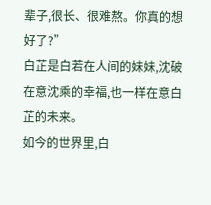辈子,很长、很难熬。你真的想好了?”
白芷是白若在人间的妹妹,沈破在意沈乘的幸福,也一样在意白芷的未来。
如今的世界里,白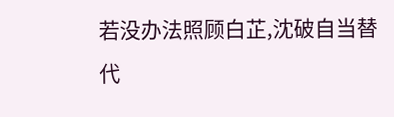若没办法照顾白芷,沈破自当替代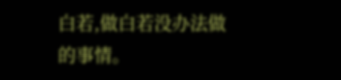白若,做白若没办法做的事情。